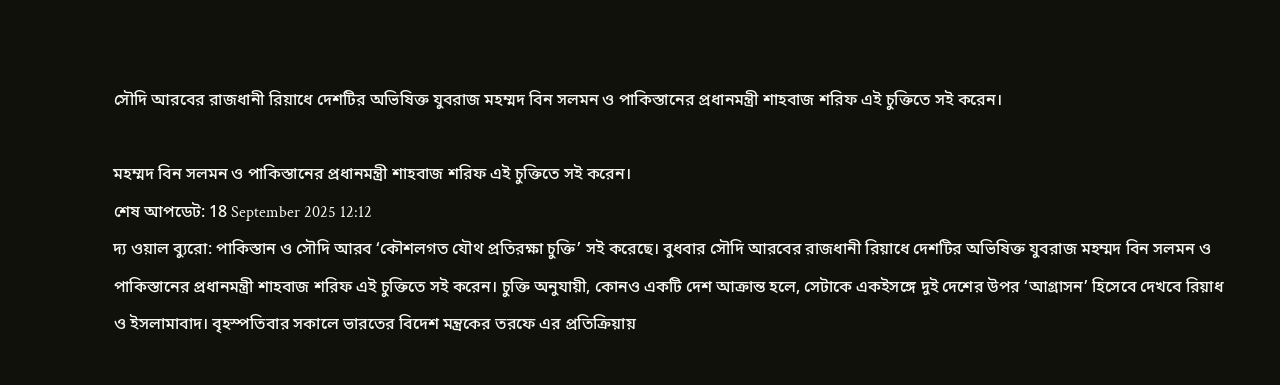সৌদি আরবের রাজধানী রিয়াধে দেশটির অভিষিক্ত যুবরাজ মহম্মদ বিন সলমন ও পাকিস্তানের প্রধানমন্ত্রী শাহবাজ শরিফ এই চুক্তিতে সই করেন।

মহম্মদ বিন সলমন ও পাকিস্তানের প্রধানমন্ত্রী শাহবাজ শরিফ এই চুক্তিতে সই করেন।
শেষ আপডেট: 18 September 2025 12:12
দ্য ওয়াল ব্যুরো: পাকিস্তান ও সৌদি আরব ‘কৌশলগত যৌথ প্রতিরক্ষা চুক্তি’ সই করেছে। বুধবার সৌদি আরবের রাজধানী রিয়াধে দেশটির অভিষিক্ত যুবরাজ মহম্মদ বিন সলমন ও পাকিস্তানের প্রধানমন্ত্রী শাহবাজ শরিফ এই চুক্তিতে সই করেন। চুক্তি অনুযায়ী, কোনও একটি দেশ আক্রান্ত হলে, সেটাকে একইসঙ্গে দুই দেশের উপর ‘আগ্রাসন’ হিসেবে দেখবে রিয়াধ ও ইসলামাবাদ। বৃহস্পতিবার সকালে ভারতের বিদেশ মন্ত্রকের তরফে এর প্রতিক্রিয়ায়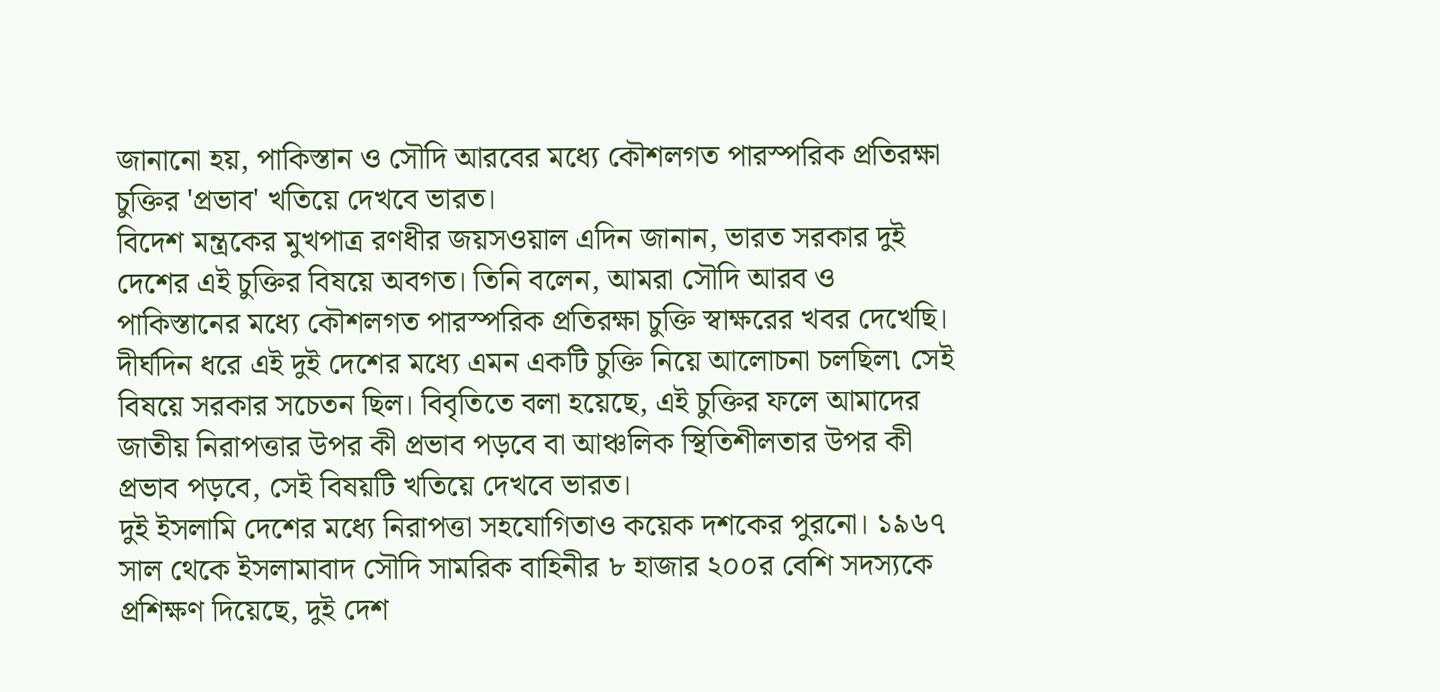জানানো হয়, পাকিস্তান ও সৌদি আরবের মধ্যে কৌশলগত পারস্পরিক প্রতিরক্ষা চুক্তির 'প্রভাব' খতিয়ে দেখবে ভারত।
বিদেশ মন্ত্রকের মুখপাত্র রণধীর জয়সওয়াল এদিন জানান, ভারত সরকার দুই দেশের এই চুক্তির বিষয়ে অবগত। তিনি বলেন, আমরা সৌদি আরব ও পাকিস্তানের মধ্যে কৌশলগত পারস্পরিক প্রতিরক্ষা চুক্তি স্বাক্ষরের খবর দেখেছি। দীর্ঘদিন ধরে এই দুই দেশের মধ্যে এমন একটি চুক্তি নিয়ে আলোচনা চলছিল৷ সেই বিষয়ে সরকার সচেতন ছিল। বিবৃতিতে বলা হয়েছে, এই চুক্তির ফলে আমাদের জাতীয় নিরাপত্তার উপর কী প্রভাব পড়বে বা আঞ্চলিক স্থিতিশীলতার উপর কী প্রভাব পড়বে, সেই বিষয়টি খতিয়ে দেখবে ভারত।
দুই ইসলামি দেশের মধ্যে নিরাপত্তা সহযোগিতাও কয়েক দশকের পুরনো। ১৯৬৭ সাল থেকে ইসলামাবাদ সৌদি সামরিক বাহিনীর ৮ হাজার ২০০র বেশি সদস্যকে প্রশিক্ষণ দিয়েছে, দুই দেশ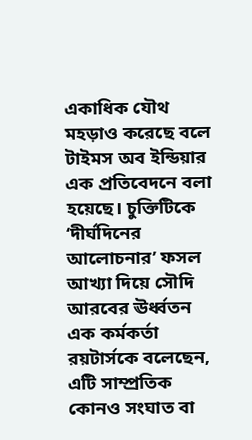একাধিক যৌথ মহড়াও করেছে বলে টাইমস অব ইন্ডিয়ার এক প্রতিবেদনে বলা হয়েছে। চুক্তিটিকে ‘দীর্ঘদিনের আলোচনার’ ফসল আখ্যা দিয়ে সৌদি আরবের ঊর্ধ্বতন এক কর্মকর্তা রয়টার্সকে বলেছেন, এটি সাম্প্রতিক কোনও সংঘাত বা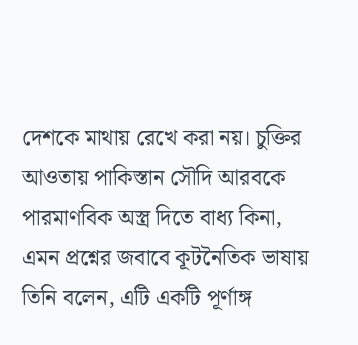দেশকে মাথায় রেখে করা নয়। চুক্তির আওতায় পাকিস্তান সৌদি আরবকে পারমাণবিক অস্ত্র দিতে বাধ্য কিনা, এমন প্রশ্নের জবাবে কূটনৈতিক ভাষায় তিনি বলেন, এটি একটি পূর্ণাঙ্গ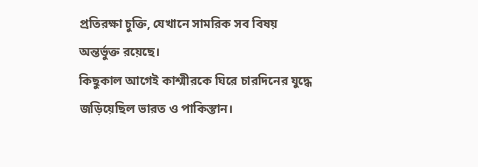প্রতিরক্ষা চুক্তি, যেখানে সামরিক সব বিষয় অন্তর্ভুক্ত রয়েছে।
কিছুকাল আগেই কাশ্মীরকে ঘিরে চারদিনের যুদ্ধে জড়িয়েছিল ভারত ও পাকিস্তান।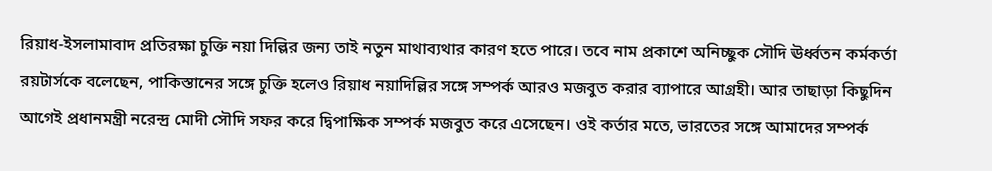রিয়াধ-ইসলামাবাদ প্রতিরক্ষা চুক্তি নয়া দিল্লির জন্য তাই নতুন মাথাব্যথার কারণ হতে পারে। তবে নাম প্রকাশে অনিচ্ছুক সৌদি ঊর্ধ্বতন কর্মকর্তা রয়টার্সকে বলেছেন, পাকিস্তানের সঙ্গে চুক্তি হলেও রিয়াধ নয়াদিল্লির সঙ্গে সম্পর্ক আরও মজবুত করার ব্যাপারে আগ্রহী। আর তাছাড়া কিছুদিন আগেই প্রধানমন্ত্রী নরেন্দ্র মোদী সৌদি সফর করে দ্বিপাক্ষিক সম্পর্ক মজবুত করে এসেছেন। ওই কর্তার মতে, ভারতের সঙ্গে আমাদের সম্পর্ক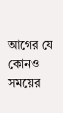আগের যে কোনও সময়ের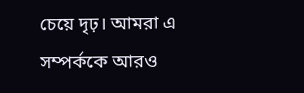চেয়ে দৃঢ়। আমরা এ সম্পর্ককে আরও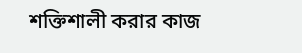শক্তিশালী করার কাজ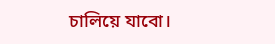চালিয়ে যাবো।